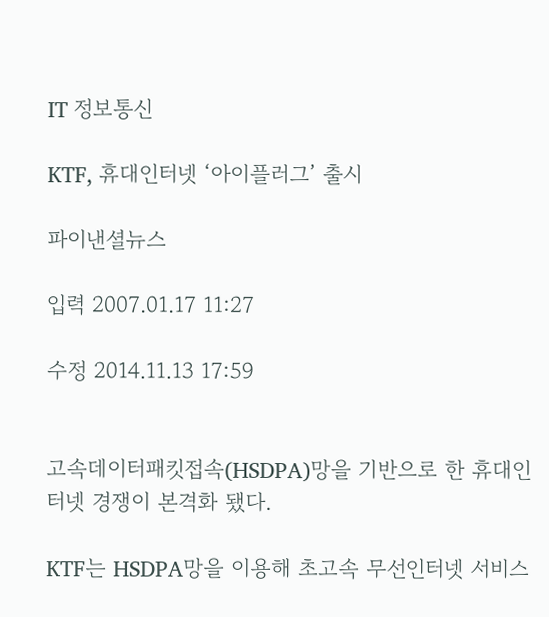IT 정보통신

KTF, 휴대인터넷 ‘아이플러그’ 출시

파이낸셜뉴스

입력 2007.01.17 11:27

수정 2014.11.13 17:59


고속데이터패킷접속(HSDPA)망을 기반으로 한 휴대인터넷 경쟁이 본격화 됐다.

KTF는 HSDPA망을 이용해 초고속 무선인터넷 서비스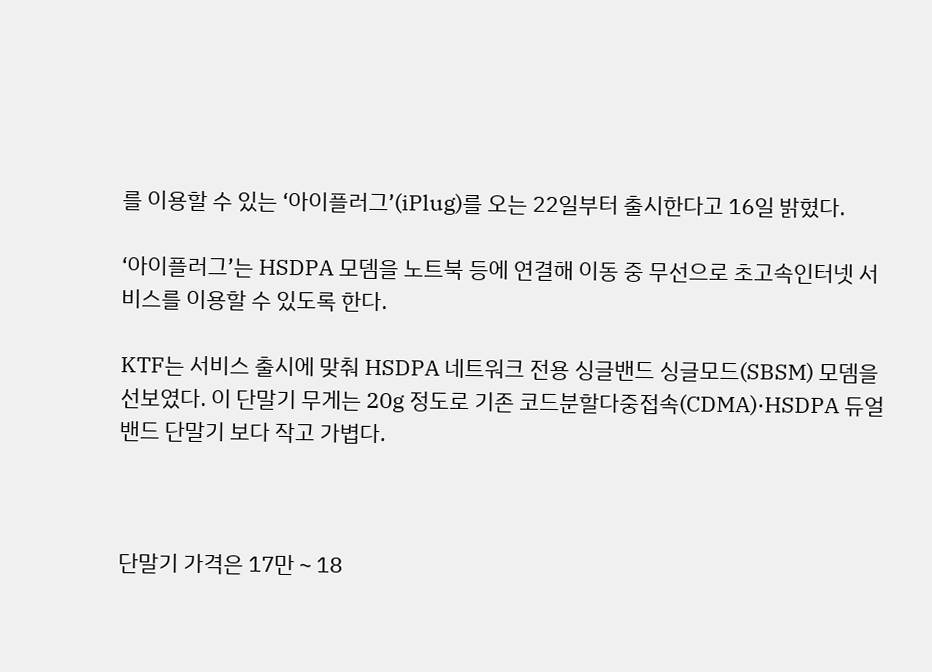를 이용할 수 있는 ‘아이플러그’(iPlug)를 오는 22일부터 출시한다고 16일 밝혔다.

‘아이플러그’는 HSDPA 모뎀을 노트북 등에 연결해 이동 중 무선으로 초고속인터넷 서비스를 이용할 수 있도록 한다.

KTF는 서비스 출시에 맞춰 HSDPA 네트워크 전용 싱글밴드 싱글모드(SBSM) 모뎀을 선보였다. 이 단말기 무게는 20g 정도로 기존 코드분할다중접속(CDMA)·HSDPA 듀얼밴드 단말기 보다 작고 가볍다.



단말기 가격은 17만∼18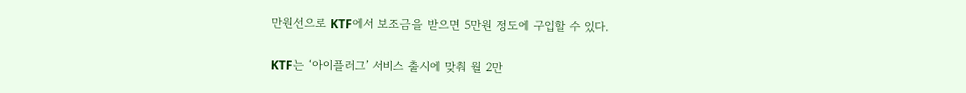만원선으로 KTF에서 보조금을 받으면 5만원 정도에 구입할 수 있다.

KTF는 ‘아이플러그’ 서비스 출시에 맞춰 월 2만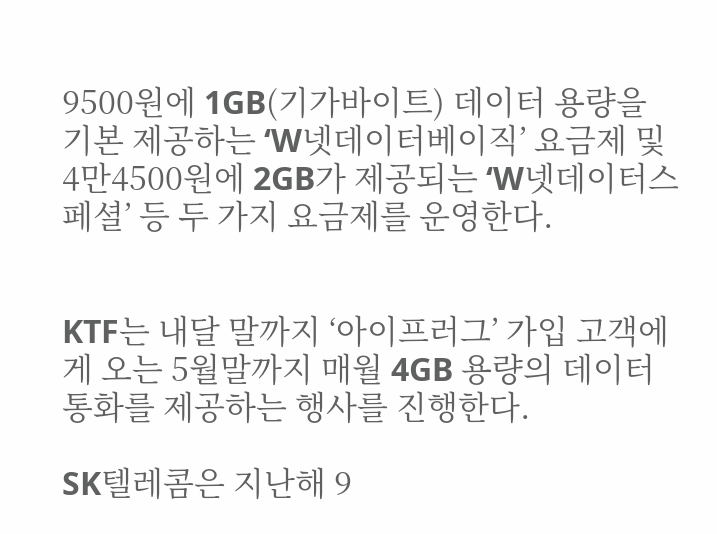9500원에 1GB(기가바이트) 데이터 용량을 기본 제공하는 ‘W넷데이터베이직’ 요금제 및 4만4500원에 2GB가 제공되는 ‘W넷데이터스페셜’ 등 두 가지 요금제를 운영한다.


KTF는 내달 말까지 ‘아이프러그’ 가입 고객에게 오는 5월말까지 매월 4GB 용량의 데이터 통화를 제공하는 행사를 진행한다.

SK텔레콤은 지난해 9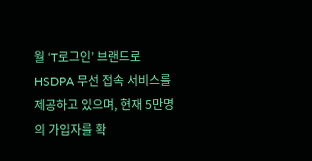월 ‘T로그인’ 브랜드로 HSDPA 무선 접속 서비스를 제공하고 있으며, 현재 5만명의 가입자를 확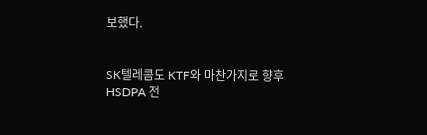보했다.


SK텔레콤도 KTF와 마찬가지로 향후 HSDPA 전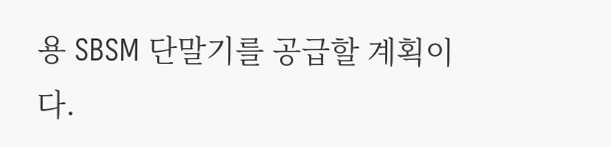용 SBSM 단말기를 공급할 계획이다.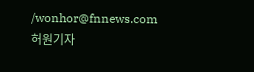/wonhor@fnnews.com 허원기자